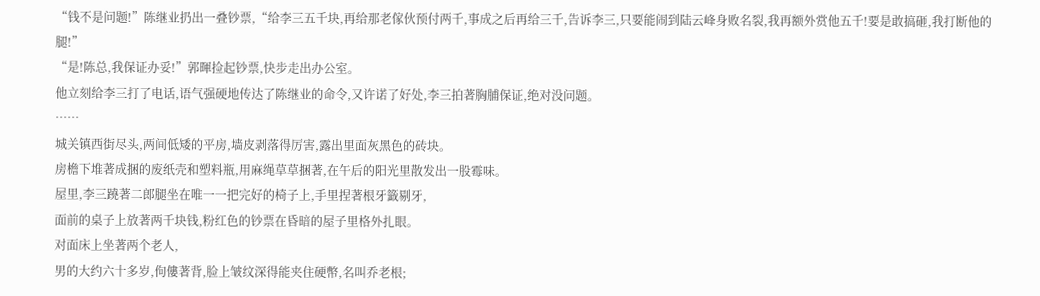“钱不是问题!”陈继业扔出一叠钞票,“给李三五千块,再给那老傢伙预付两千,事成之后再给三千,告诉李三,只要能闹到陆云峰身败名裂,我再额外赏他五千!要是敢搞砸,我打断他的腿!”
“是!陈总,我保证办妥!”郭暉捡起钞票,快步走出办公室。
他立刻给李三打了电话,语气强硬地传达了陈继业的命令,又许诺了好处,李三拍著胸脯保证,绝对没问题。
……
城关镇西街尽头,两间低矮的平房,墙皮剥落得厉害,露出里面灰黑色的砖块。
房檐下堆著成捆的废纸壳和塑料瓶,用麻绳草草捆著,在午后的阳光里散发出一股霉味。
屋里,李三蹺著二郎腿坐在唯一一把完好的椅子上,手里捏著根牙籤剔牙,
面前的桌子上放著两千块钱,粉红色的钞票在昏暗的屋子里格外扎眼。
对面床上坐著两个老人,
男的大约六十多岁,佝僂著背,脸上皱纹深得能夹住硬幣,名叫乔老根;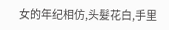女的年纪相仿,头髮花白,手里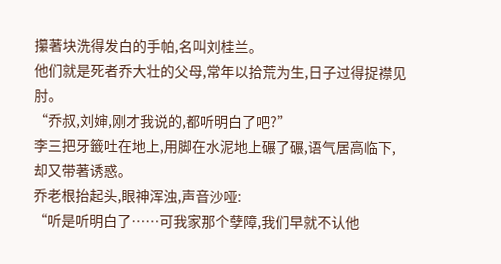攥著块洗得发白的手帕,名叫刘桂兰。
他们就是死者乔大壮的父母,常年以拾荒为生,日子过得捉襟见肘。
“乔叔,刘婶,刚才我说的,都听明白了吧?”
李三把牙籤吐在地上,用脚在水泥地上碾了碾,语气居高临下,却又带著诱惑。
乔老根抬起头,眼神浑浊,声音沙哑:
“听是听明白了……可我家那个孽障,我们早就不认他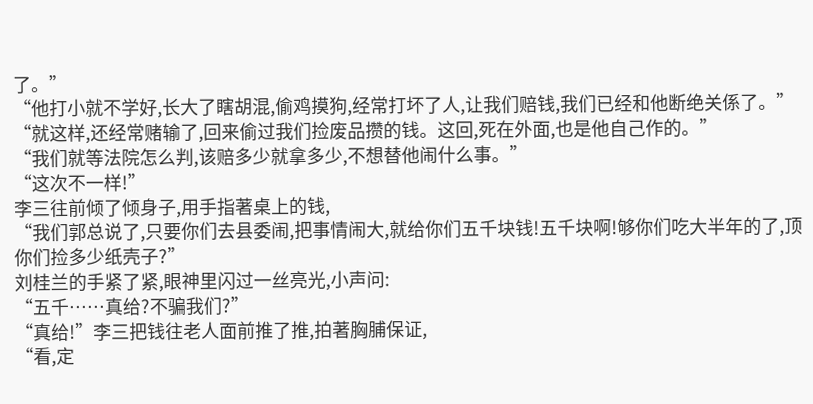了。”
“他打小就不学好,长大了瞎胡混,偷鸡摸狗,经常打坏了人,让我们赔钱,我们已经和他断绝关係了。”
“就这样,还经常赌输了,回来偷过我们捡废品攒的钱。这回,死在外面,也是他自己作的。”
“我们就等法院怎么判,该赔多少就拿多少,不想替他闹什么事。”
“这次不一样!”
李三往前倾了倾身子,用手指著桌上的钱,
“我们郭总说了,只要你们去县委闹,把事情闹大,就给你们五千块钱!五千块啊!够你们吃大半年的了,顶你们捡多少纸壳子?”
刘桂兰的手紧了紧,眼神里闪过一丝亮光,小声问:
“五千……真给?不骗我们?”
“真给!”李三把钱往老人面前推了推,拍著胸脯保证,
“看,定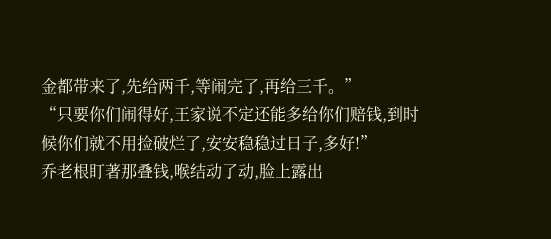金都带来了,先给两千,等闹完了,再给三千。”
“只要你们闹得好,王家说不定还能多给你们赔钱,到时候你们就不用捡破烂了,安安稳稳过日子,多好!”
乔老根盯著那叠钱,喉结动了动,脸上露出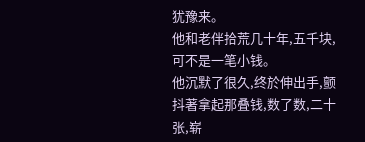犹豫来。
他和老伴拾荒几十年,五千块,可不是一笔小钱。
他沉默了很久,终於伸出手,颤抖著拿起那叠钱,数了数,二十张,崭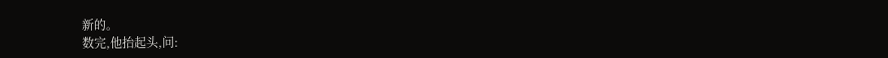新的。
数完,他抬起头,问: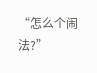“怎么个闹法?”